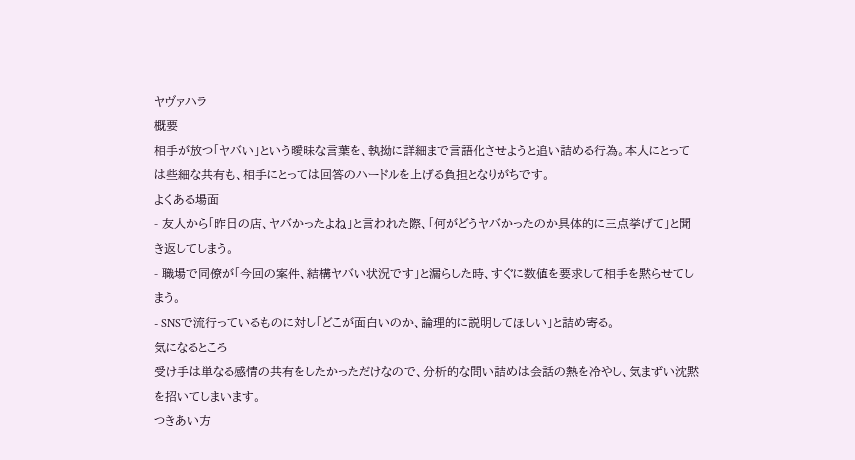ヤヴァハラ
概要
相手が放つ「ヤバい」という曖昧な言葉を、執拗に詳細まで言語化させようと追い詰める行為。本人にとっては些細な共有も、相手にとっては回答のハードルを上げる負担となりがちです。
よくある場面
- 友人から「昨日の店、ヤバかったよね」と言われた際、「何がどうヤバかったのか具体的に三点挙げて」と聞き返してしまう。
- 職場で同僚が「今回の案件、結構ヤバい状況です」と漏らした時、すぐに数値を要求して相手を黙らせてしまう。
- SNSで流行っているものに対し「どこが面白いのか、論理的に説明してほしい」と詰め寄る。
気になるところ
受け手は単なる感情の共有をしたかっただけなので、分析的な問い詰めは会話の熱を冷やし、気まずい沈黙を招いてしまいます。
つきあい方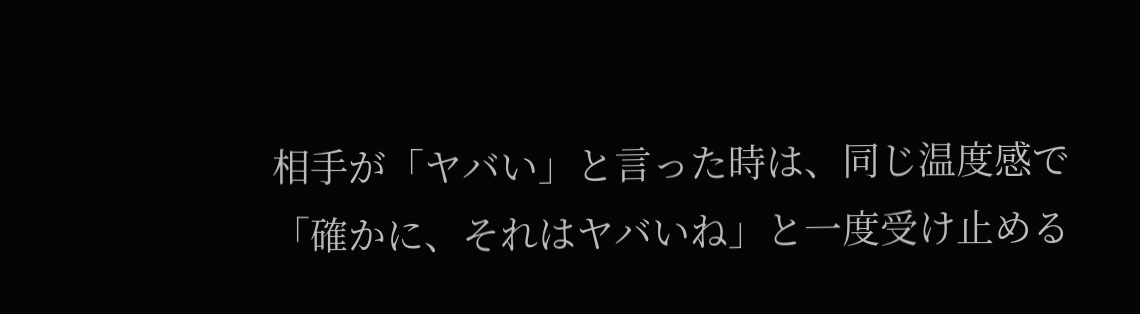相手が「ヤバい」と言った時は、同じ温度感で「確かに、それはヤバいね」と一度受け止める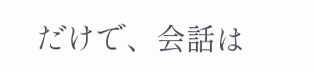だけで、会話は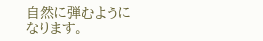自然に弾むようになります。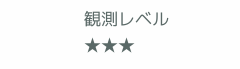観測レベル
★★★